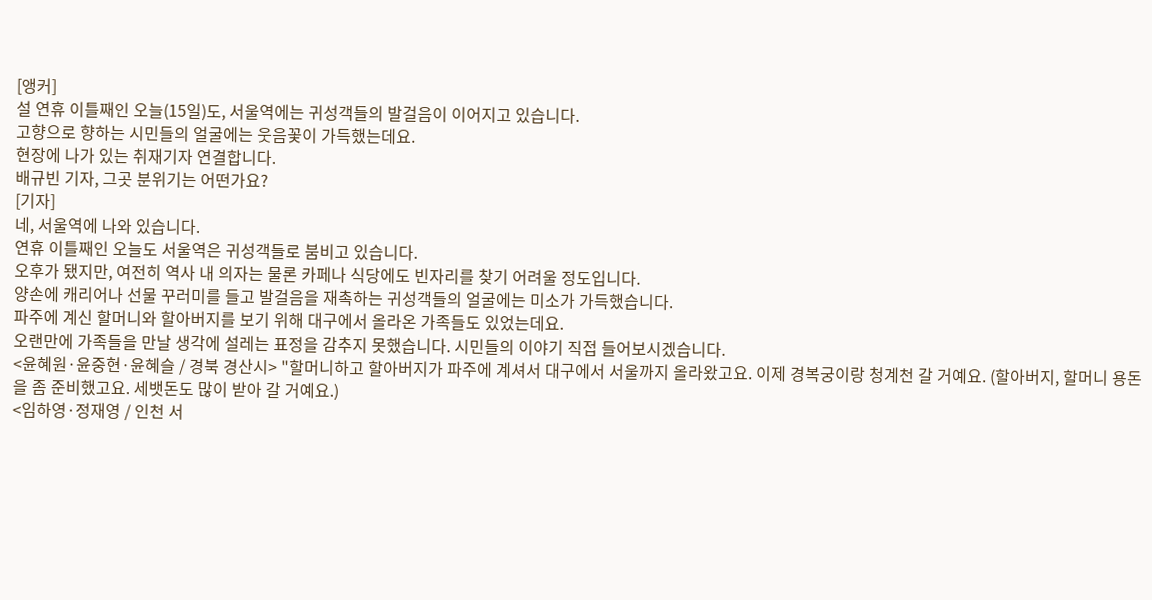[앵커]
설 연휴 이틀째인 오늘(15일)도, 서울역에는 귀성객들의 발걸음이 이어지고 있습니다.
고향으로 향하는 시민들의 얼굴에는 웃음꽃이 가득했는데요.
현장에 나가 있는 취재기자 연결합니다.
배규빈 기자, 그곳 분위기는 어떤가요?
[기자]
네, 서울역에 나와 있습니다.
연휴 이틀째인 오늘도 서울역은 귀성객들로 붐비고 있습니다.
오후가 됐지만, 여전히 역사 내 의자는 물론 카페나 식당에도 빈자리를 찾기 어려울 정도입니다.
양손에 캐리어나 선물 꾸러미를 들고 발걸음을 재촉하는 귀성객들의 얼굴에는 미소가 가득했습니다.
파주에 계신 할머니와 할아버지를 보기 위해 대구에서 올라온 가족들도 있었는데요.
오랜만에 가족들을 만날 생각에 설레는 표정을 감추지 못했습니다. 시민들의 이야기 직접 들어보시겠습니다.
<윤혜원·윤중현·윤혜슬 / 경북 경산시> "할머니하고 할아버지가 파주에 계셔서 대구에서 서울까지 올라왔고요. 이제 경복궁이랑 청계천 갈 거예요. (할아버지, 할머니 용돈을 좀 준비했고요. 세뱃돈도 많이 받아 갈 거예요.)
<임하영·정재영 / 인천 서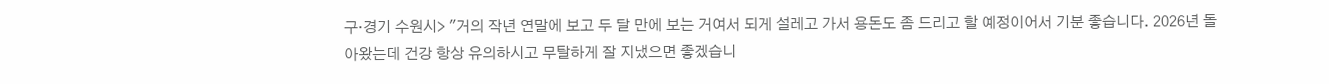구·경기 수원시> "거의 작년 연말에 보고 두 달 만에 보는 거여서 되게 설레고 가서 용돈도 좀 드리고 할 예정이어서 기분 좋습니다. 2026년 돌아왔는데 건강 항상 유의하시고 무탈하게 잘 지냈으면 좋겠습니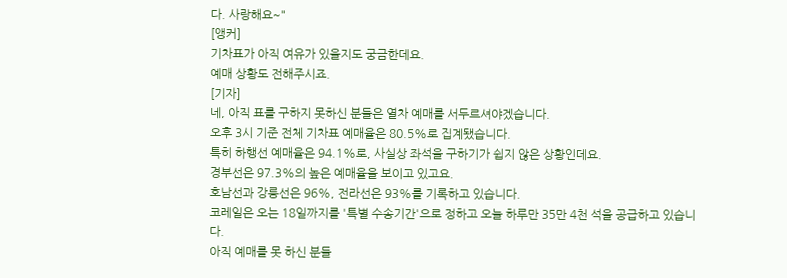다. 사랑해요~"
[앵커]
기차표가 아직 여유가 있을지도 궁금한데요.
예매 상황도 전해주시죠.
[기자]
네, 아직 표를 구하지 못하신 분들은 열차 예매를 서두르셔야겠습니다.
오후 3시 기준 전체 기차표 예매율은 80.5%로 집계됐습니다.
특히 하행선 예매율은 94.1%로, 사실상 좌석을 구하기가 쉽지 않은 상황인데요.
경부선은 97.3%의 높은 예매율을 보이고 있고요.
호남선과 강릉선은 96%, 전라선은 93%를 기록하고 있습니다.
코레일은 오는 18일까지를 '특별 수송기간'으로 정하고 오늘 하루만 35만 4천 석을 공급하고 있습니다.
아직 예매를 못 하신 분들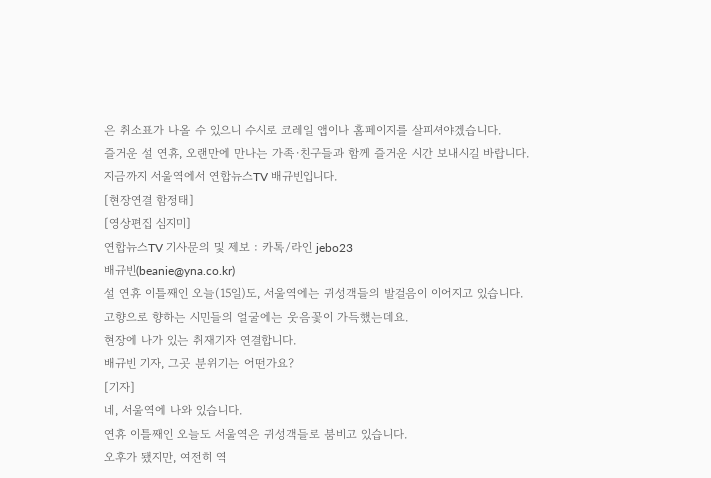은 취소표가 나올 수 있으니 수시로 코레일 앱이나 홈페이지를 살피셔야겠습니다.
즐거운 설 연휴, 오랜만에 만나는 가족·친구들과 함께 즐거운 시간 보내시길 바랍니다.
지금까지 서울역에서 연합뉴스TV 배규빈입니다.
[현장연결 함정태]
[영상편집 심지미]
연합뉴스TV 기사문의 및 제보 : 카톡/라인 jebo23
배규빈(beanie@yna.co.kr)
설 연휴 이틀째인 오늘(15일)도, 서울역에는 귀성객들의 발걸음이 이어지고 있습니다.
고향으로 향하는 시민들의 얼굴에는 웃음꽃이 가득했는데요.
현장에 나가 있는 취재기자 연결합니다.
배규빈 기자, 그곳 분위기는 어떤가요?
[기자]
네, 서울역에 나와 있습니다.
연휴 이틀째인 오늘도 서울역은 귀성객들로 붐비고 있습니다.
오후가 됐지만, 여전히 역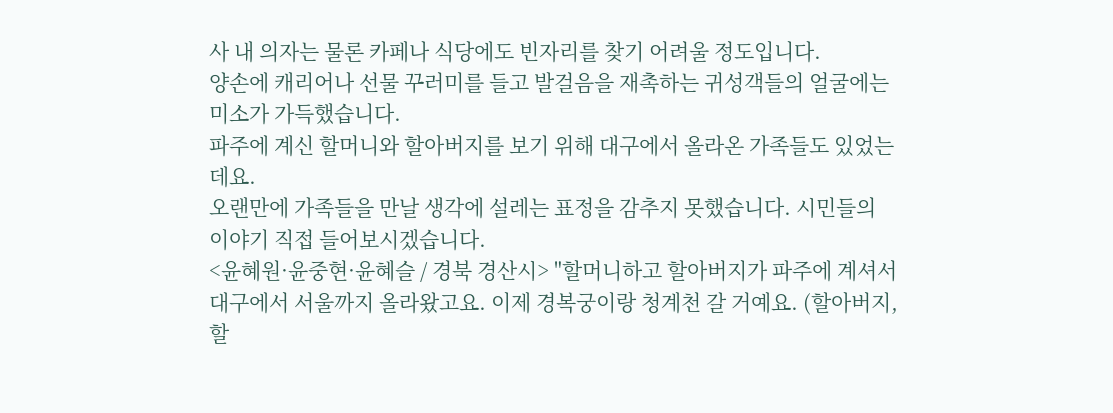사 내 의자는 물론 카페나 식당에도 빈자리를 찾기 어려울 정도입니다.
양손에 캐리어나 선물 꾸러미를 들고 발걸음을 재촉하는 귀성객들의 얼굴에는 미소가 가득했습니다.
파주에 계신 할머니와 할아버지를 보기 위해 대구에서 올라온 가족들도 있었는데요.
오랜만에 가족들을 만날 생각에 설레는 표정을 감추지 못했습니다. 시민들의 이야기 직접 들어보시겠습니다.
<윤혜원·윤중현·윤혜슬 / 경북 경산시> "할머니하고 할아버지가 파주에 계셔서 대구에서 서울까지 올라왔고요. 이제 경복궁이랑 청계천 갈 거예요. (할아버지, 할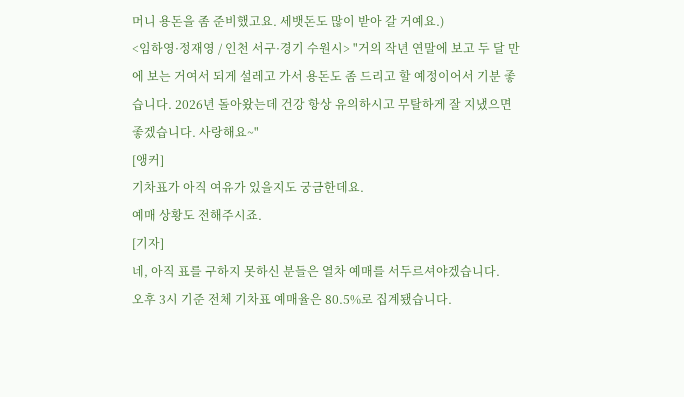머니 용돈을 좀 준비했고요. 세뱃돈도 많이 받아 갈 거예요.)
<임하영·정재영 / 인천 서구·경기 수원시> "거의 작년 연말에 보고 두 달 만에 보는 거여서 되게 설레고 가서 용돈도 좀 드리고 할 예정이어서 기분 좋습니다. 2026년 돌아왔는데 건강 항상 유의하시고 무탈하게 잘 지냈으면 좋겠습니다. 사랑해요~"
[앵커]
기차표가 아직 여유가 있을지도 궁금한데요.
예매 상황도 전해주시죠.
[기자]
네, 아직 표를 구하지 못하신 분들은 열차 예매를 서두르셔야겠습니다.
오후 3시 기준 전체 기차표 예매율은 80.5%로 집계됐습니다.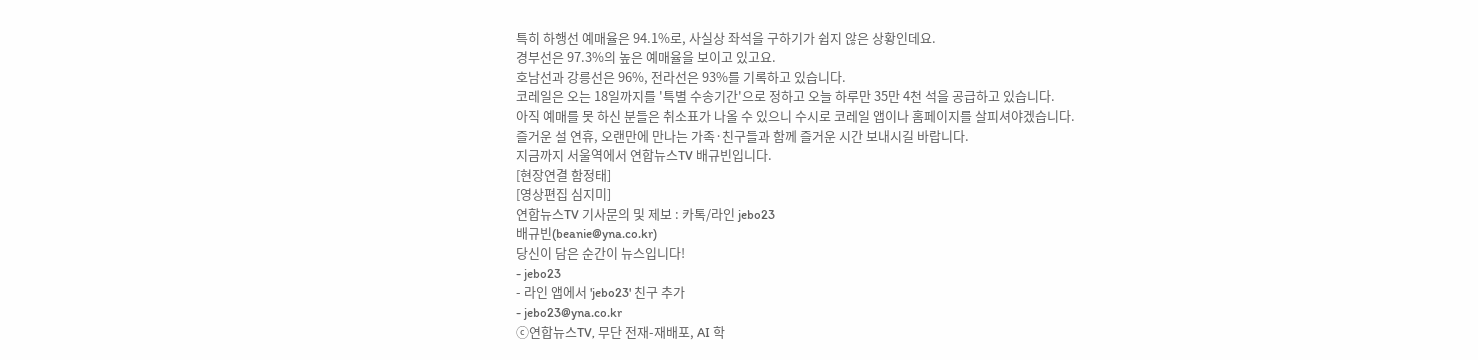특히 하행선 예매율은 94.1%로, 사실상 좌석을 구하기가 쉽지 않은 상황인데요.
경부선은 97.3%의 높은 예매율을 보이고 있고요.
호남선과 강릉선은 96%, 전라선은 93%를 기록하고 있습니다.
코레일은 오는 18일까지를 '특별 수송기간'으로 정하고 오늘 하루만 35만 4천 석을 공급하고 있습니다.
아직 예매를 못 하신 분들은 취소표가 나올 수 있으니 수시로 코레일 앱이나 홈페이지를 살피셔야겠습니다.
즐거운 설 연휴, 오랜만에 만나는 가족·친구들과 함께 즐거운 시간 보내시길 바랍니다.
지금까지 서울역에서 연합뉴스TV 배규빈입니다.
[현장연결 함정태]
[영상편집 심지미]
연합뉴스TV 기사문의 및 제보 : 카톡/라인 jebo23
배규빈(beanie@yna.co.kr)
당신이 담은 순간이 뉴스입니다!
- jebo23
- 라인 앱에서 'jebo23' 친구 추가
- jebo23@yna.co.kr
ⓒ연합뉴스TV, 무단 전재-재배포, AI 학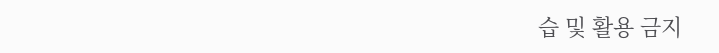습 및 활용 금지